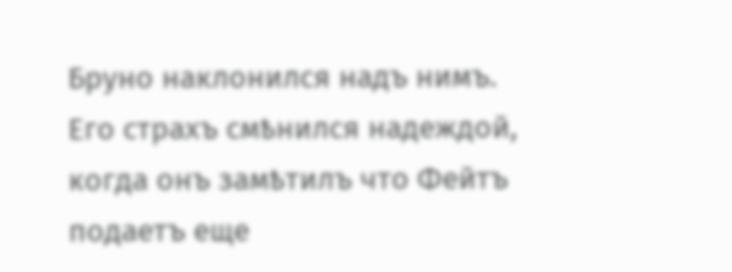Бруно наклонился надъ нимъ. Его страхъ смѣнился надеждой, когда онъ замѣтилъ что Фейтъ подаетъ еще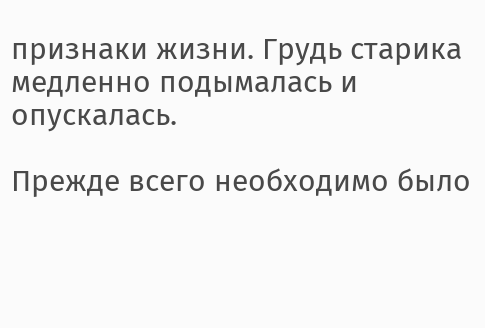признаки жизни. Грудь старика медленно подымалась и опускалась.

Прежде всего необходимо было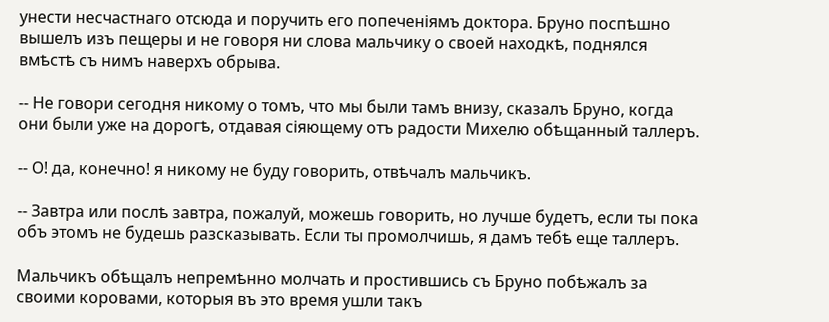унести несчастнаго отсюда и поручить его попеченіямъ доктора. Бруно поспѣшно вышелъ изъ пещеры и не говоря ни слова мальчику о своей находкѣ, поднялся вмѣстѣ съ нимъ наверхъ обрыва.

-- Не говори сегодня никому о томъ, что мы были тамъ внизу, сказалъ Бруно, когда они были уже на дорогѣ, отдавая сіяющему отъ радости Михелю обѣщанный таллеръ.

-- О! да, конечно! я никому не буду говорить, отвѣчалъ мальчикъ.

-- Завтра или послѣ завтра, пожалуй, можешь говорить, но лучше будетъ, если ты пока объ этомъ не будешь разсказывать. Если ты промолчишь, я дамъ тебѣ еще таллеръ.

Мальчикъ обѣщалъ непремѣнно молчать и простившись съ Бруно побѣжалъ за своими коровами, которыя въ это время ушли такъ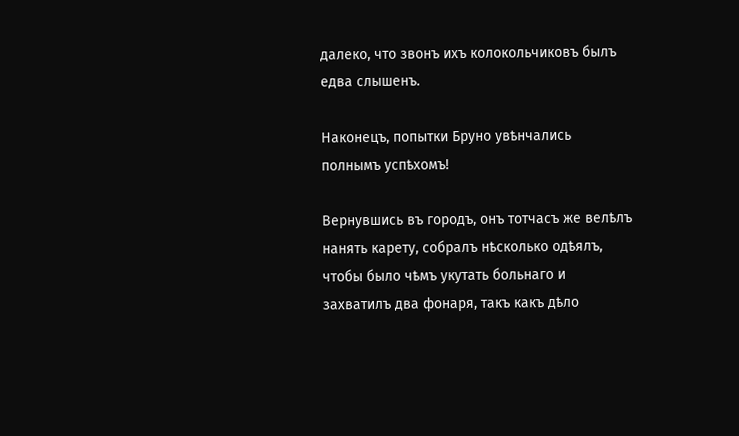далеко, что звонъ ихъ колокольчиковъ былъ едва слышенъ.

Наконецъ, попытки Бруно увѣнчались полнымъ успѣхомъ!

Вернувшись въ городъ, онъ тотчасъ же велѣлъ нанять карету, собралъ нѣсколько одѣялъ, чтобы было чѣмъ укутать больнаго и захватилъ два фонаря, такъ какъ дѣло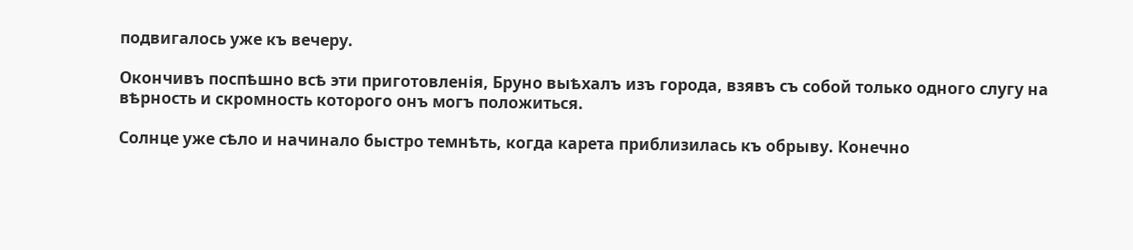подвигалось уже къ вечеру.

Окончивъ поспѣшно всѣ эти приготовленія, Бруно выѣхалъ изъ города, взявъ съ собой только одного слугу на вѣрность и скромность которого онъ могъ положиться.

Солнце уже сѣло и начинало быстро темнѣть, когда карета приблизилась къ обрыву. Конечно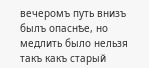вечеромъ путь внизъ былъ опаснѣе, но медлить было нельзя такъ какъ старый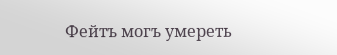Фейтъ могъ умереть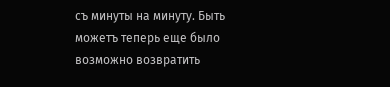съ минуты на минуту. Быть можетъ теперь еще было возможно возвратить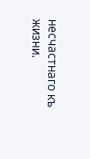несчастнаго къ жизни.